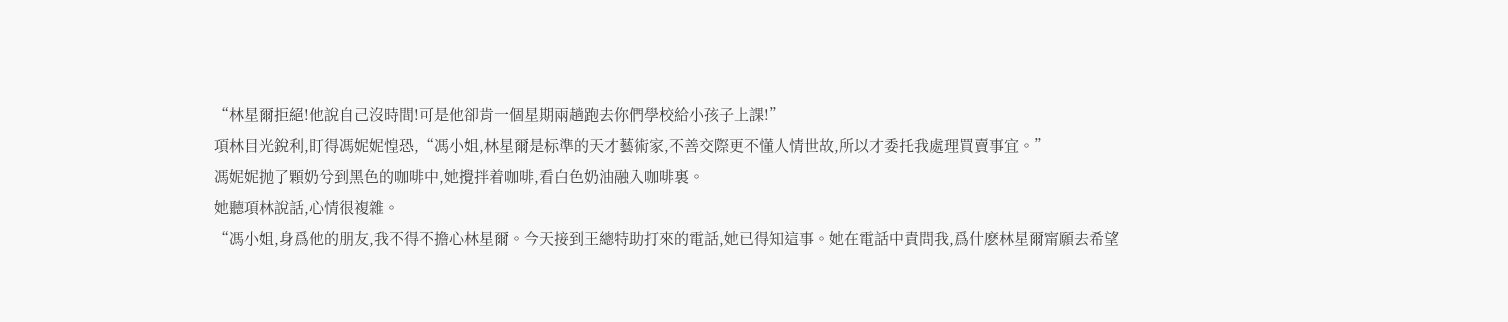“林星爾拒絕!他說自己沒時間!可是他卻肯一個星期兩趟跑去你們學校給小孩子上課!”
項林目光銳利,盯得馮妮妮惶恐,“馮小姐,林星爾是标準的天才藝術家,不善交際更不懂人情世故,所以才委托我處理買賣事宜。”
馮妮妮抛了顆奶兮到黑色的咖啡中,她攪拌着咖啡,看白色奶油融入咖啡裏。
她聽項林說話,心情很複雜。
“馮小姐,身爲他的朋友,我不得不擔心林星爾。今天接到王總特助打來的電話,她已得知這事。她在電話中責問我,爲什麽林星爾甯願去希望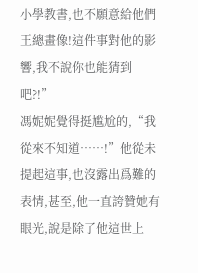小學教書,也不願意給他們王總畫像!這件事對他的影響,我不說你也能猜到吧?!”
馮妮妮覺得挺尴尬的,“我從來不知道……!”他從未提起這事,也沒露出爲難的表情,甚至,他一直誇贊她有眼光,說是除了他這世上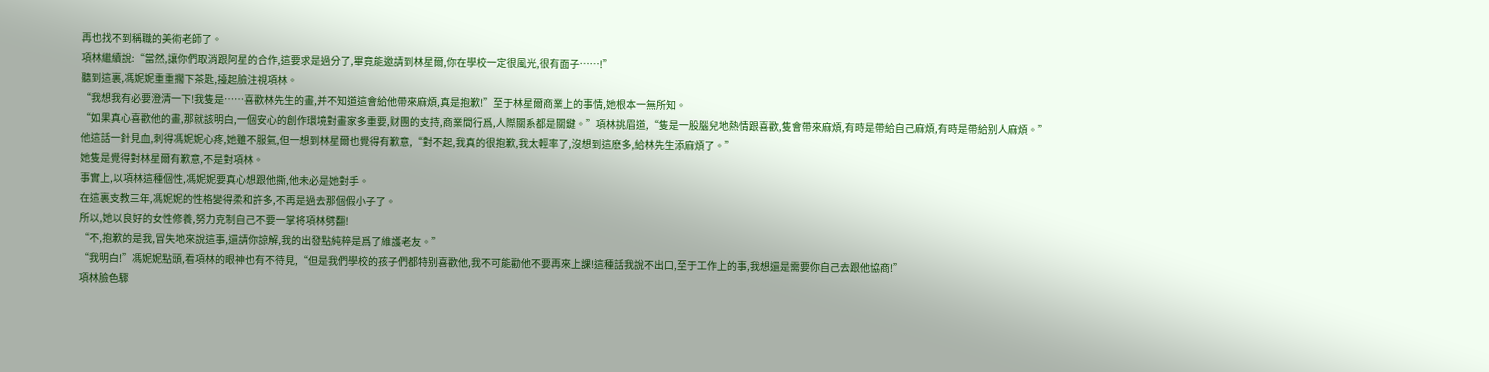再也找不到稱職的美術老師了。
項林繼續說:“當然,讓你們取消跟阿星的合作,這要求是過分了,畢竟能邀請到林星爾,你在學校一定很風光,很有面子……!”
聽到這裏,馮妮妮重重擱下茶匙,擡起臉注視項林。
“我想我有必要澄清一下!我隻是……喜歡林先生的畫,并不知道這會給他帶來麻煩,真是抱歉!”至于林星爾商業上的事情,她根本一無所知。
“如果真心喜歡他的畫,那就該明白,一個安心的創作環境對畫家多重要,财團的支持,商業間行爲,人際關系都是關鍵。”項林挑眉道,“隻是一股腦兒地熱情跟喜歡,隻會帶來麻煩,有時是帶給自己麻煩,有時是帶給别人麻煩。”
他這話一針見血,刺得馮妮妮心疼,她雖不服氣,但一想到林星爾也覺得有歉意,“對不起,我真的很抱歉,我太輕率了,沒想到這麽多,給林先生添麻煩了。”
她隻是覺得對林星爾有歉意,不是對項林。
事實上,以項林這種個性,馮妮妮要真心想跟他撕,他未必是她對手。
在這裏支教三年,馮妮妮的性格變得柔和許多,不再是過去那個假小子了。
所以,她以良好的女性修養,努力克制自己不要一掌将項林劈翻!
“不,抱歉的是我,冒失地來說這事,還請你諒解,我的出發點純粹是爲了維護老友。”
“我明白!”馮妮妮點頭,看項林的眼神也有不待見,“但是我們學校的孩子們都特别喜歡他,我不可能勸他不要再來上課!這種話我說不出口,至于工作上的事,我想還是需要你自己去跟他協商!”
項林臉色驟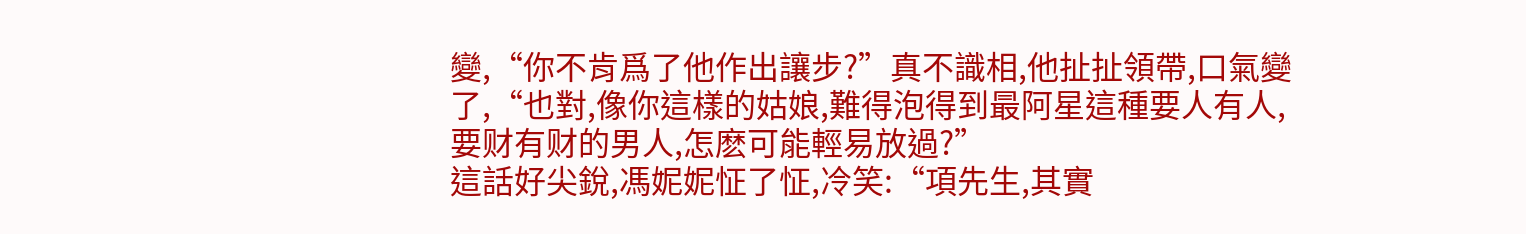變,“你不肯爲了他作出讓步?”真不識相,他扯扯領帶,口氣變了,“也對,像你這樣的姑娘,難得泡得到最阿星這種要人有人,要财有财的男人,怎麽可能輕易放過?”
這話好尖銳,馮妮妮怔了怔,冷笑:“項先生,其實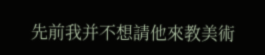先前我并不想請他來教美術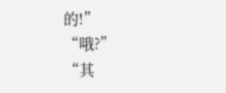的!”
“哦?”
“其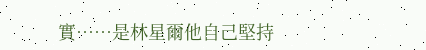實……是林星爾他自己堅持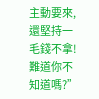主動要來,還堅持一毛錢不拿!難道你不知道嗎?”